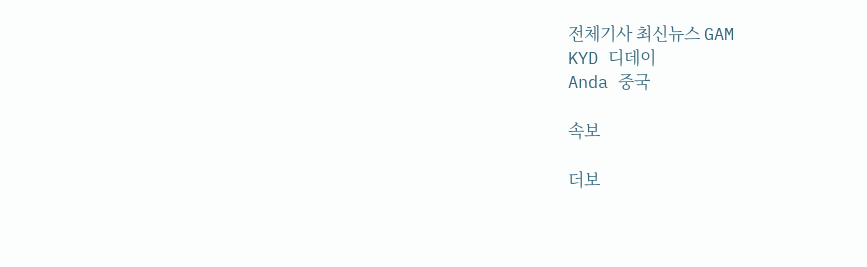전체기사 최신뉴스 GAM
KYD 디데이
Anda 중국

속보

더보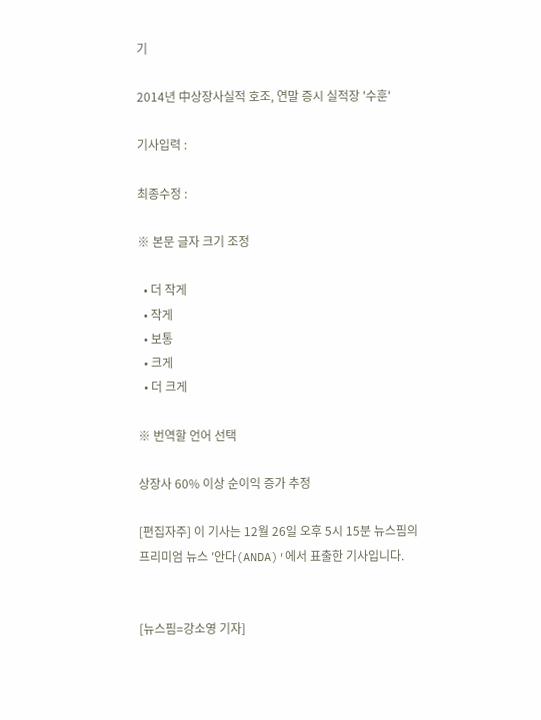기

2014년 中상장사실적 호조, 연말 증시 실적장 '수훈'

기사입력 :

최종수정 :

※ 본문 글자 크기 조정

  • 더 작게
  • 작게
  • 보통
  • 크게
  • 더 크게

※ 번역할 언어 선택

상장사 60% 이상 순이익 증가 추정

[편집자주] 이 기사는 12월 26일 오후 5시 15분 뉴스핌의 프리미엄 뉴스 ′안다(ANDA)′에서 표출한 기사입니다.


[뉴스핌=강소영 기자]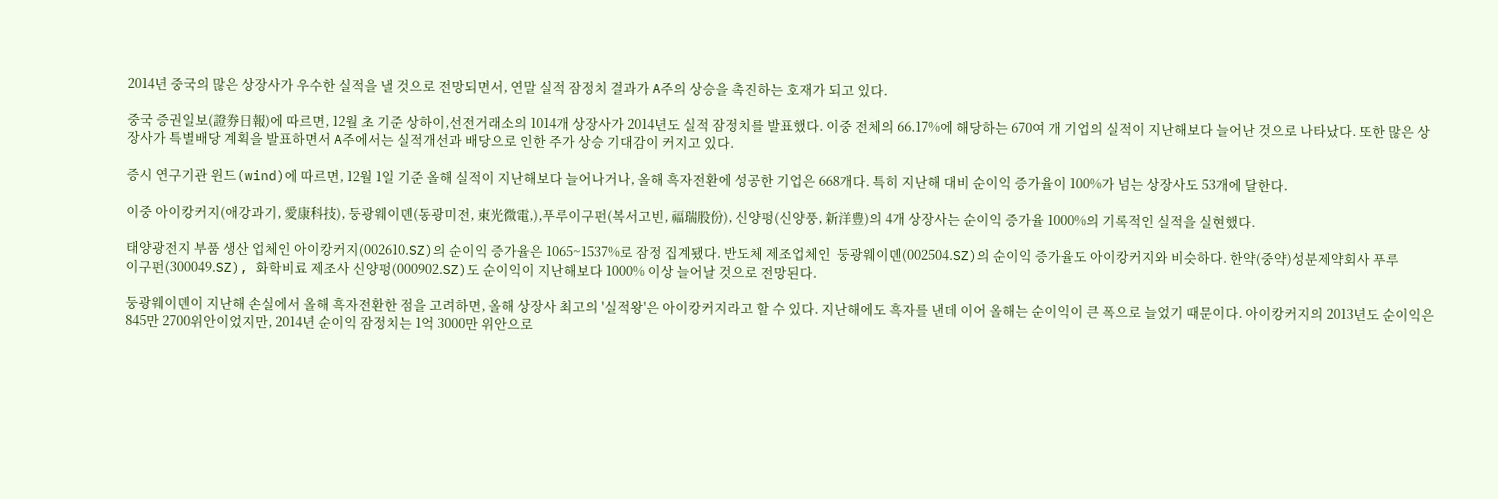2014년 중국의 많은 상장사가 우수한 실적을 낼 것으로 전망되면서, 연말 실적 잠정치 결과가 A주의 상승을 촉진하는 호재가 되고 있다.

중국 증권일보(證券日報)에 따르면, 12월 초 기준 상하이,선전거래소의 1014개 상장사가 2014년도 실적 잠정치를 발표했다. 이중 전체의 66.17%에 해당하는 670여 개 기업의 실적이 지난해보다 늘어난 것으로 나타났다. 또한 많은 상장사가 특별배당 계획을 발표하면서 A주에서는 실적개선과 배당으로 인한 주가 상승 기대감이 커지고 있다.

증시 연구기관 윈드(wind)에 따르면, 12월 1일 기준 올해 실적이 지난해보다 늘어나거나, 올해 흑자전환에 성공한 기업은 668개다. 특히 지난해 대비 순이익 증가율이 100%가 넘는 상장사도 53개에 달한다.

이중 아이캉커지(애강과기, 愛康科技), 둥광웨이뎬(동광미전, 東光微電,),푸루이구펀(복서고빈, 福瑞股份), 신양펑(신양풍, 新洋豊)의 4개 상장사는 순이익 증가율 1000%의 기록적인 실적을 실현했다.

태양광전지 부품 생산 업체인 아이캉커지(002610.SZ)의 순이익 증가율은 1065~1537%로 잠정 집계됐다. 반도체 제조업체인  둥광웨이뎬(002504.SZ)의 순이익 증가율도 아이캉커지와 비슷하다. 한약(중약)성분제약회사 푸루이구펀(300049.SZ), 화학비료 제조사 신양펑(000902.SZ)도 순이익이 지난해보다 1000% 이상 늘어날 것으로 전망된다.

둥광웨이뎬이 지난해 손실에서 올해 흑자전환한 점을 고려하면, 올해 상장사 최고의 '실적왕'은 아이캉커지라고 할 수 있다. 지난해에도 흑자를 낸데 이어 올해는 순이익이 큰 폭으로 늘었기 때문이다. 아이캉커지의 2013년도 순이익은 845만 2700위안이었지만, 2014년 순이익 잠정치는 1억 3000만 위안으로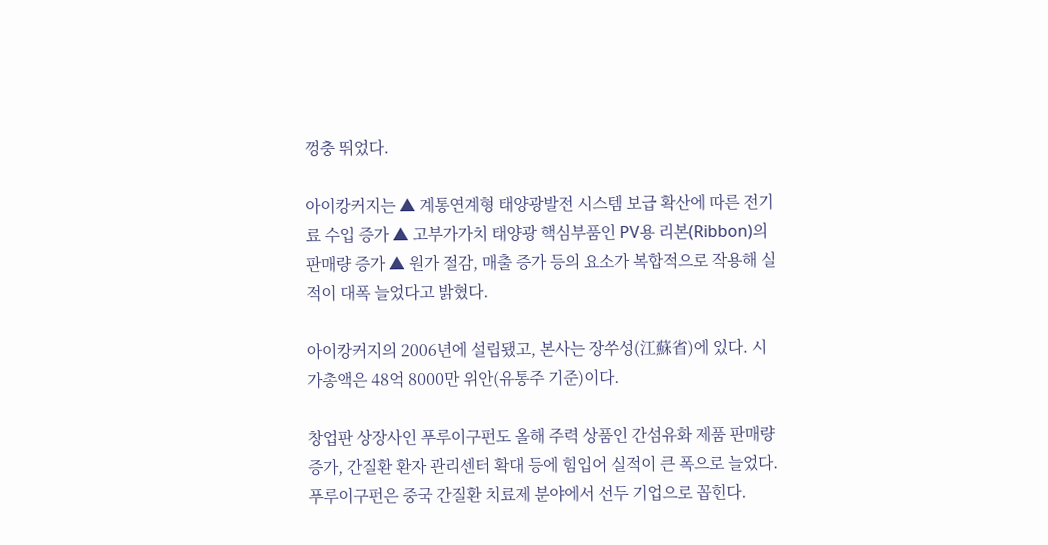껑충 뛰었다.

아이캉커지는 ▲ 계통연계형 태양광발전 시스템 보급 확산에 따른 전기료 수입 증가 ▲ 고부가가치 태양광 핵심부품인 PV용 리본(Ribbon)의 판매량 증가 ▲ 원가 절감, 매출 증가 등의 요소가 복합적으로 작용해 실적이 대폭 늘었다고 밝혔다.

아이캉커지의 2006년에 설립됐고, 본사는 장쑤성(江蘇省)에 있다. 시가총액은 48억 8000만 위안(유통주 기준)이다.

창업판 상장사인 푸루이구펀도 올해 주력 상품인 간섬유화 제품 판매량 증가, 간질환 환자 관리센터 확대 등에 힘입어 실적이 큰 폭으로 늘었다. 푸루이구펀은 중국 간질환 치료제 분야에서 선두 기업으로 꼽힌다.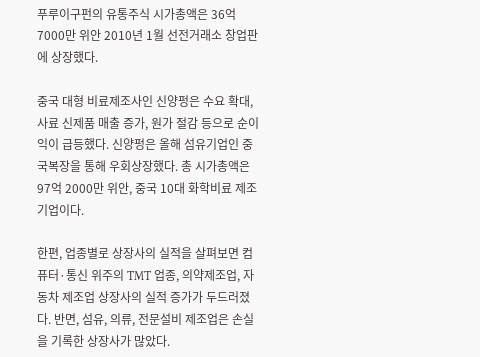푸루이구펀의 유통주식 시가총액은 36억 7000만 위안 2010년 1월 선전거래소 창업판에 상장했다.

중국 대형 비료제조사인 신양펑은 수요 확대, 사료 신제품 매출 증가, 원가 절감 등으로 순이익이 급등했다. 신양펑은 올해 섬유기업인 중국복장을 통해 우회상장했다. 총 시가총액은 97억 2000만 위안, 중국 10대 화학비료 제조기업이다.

한편, 업종별로 상장사의 실적을 살펴보면 컴퓨터·통신 위주의 TMT 업종, 의약제조업, 자동차 제조업 상장사의 실적 증가가 두드러졌다. 반면, 섬유, 의류, 전문설비 제조업은 손실을 기록한 상장사가 많았다.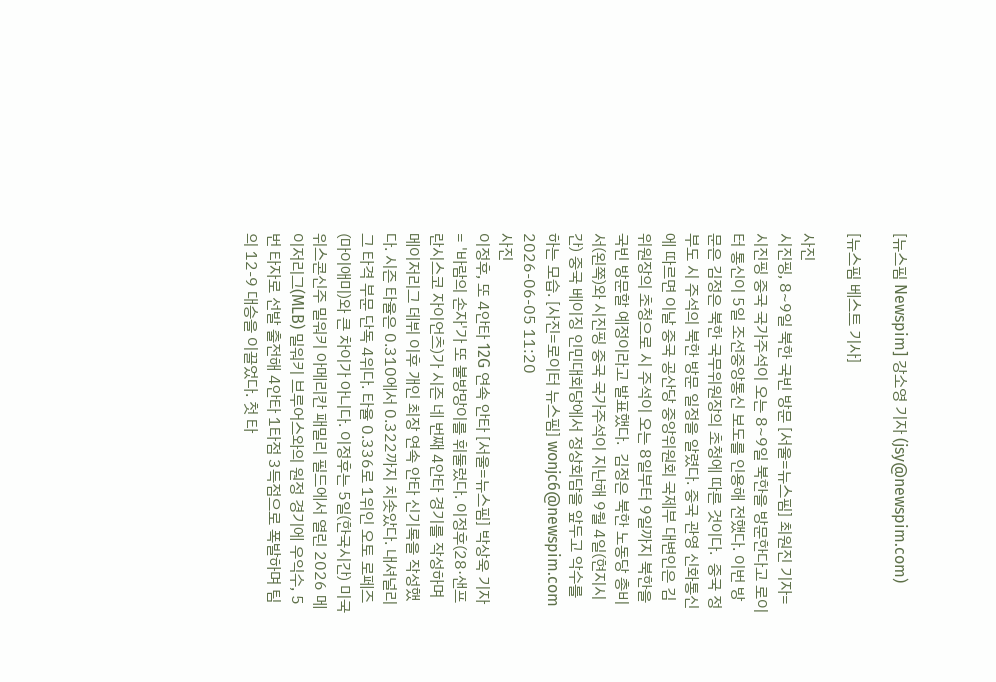[뉴스핌 Newspim] 강소영 기자 (jsy@newspim.com)

[뉴스핌 베스트 기사]

사진
시진핑, 8~9일 북한 국빈 방문 [서울=뉴스핌] 최원진 기자= 시진핑 중국 국가주석이 오는 8~9일 북한을 방문한다고 로이터 통신이 5일 조선중앙통신 보도를 인용해 전했다. 이번 방문은 김정은 북한 국무위원장의 초청에 따른 것이다.  중국 정부도 시 주석의 북한 방문 일정을 알렸다. 중국 관영 신화통신에 따르면 이날 중국 공산당 중앙위원회 국제부 대변인은 김 위원장의 초청으로 시 주석이 오는 8일부터 9일까지 북한을 국빈 방문할 예정이라고 발표했다.  김정은 북한 노동당 총비서(왼쪽)와 시진핑 중국 국가주석이 지난해 9월 4일(현지시간) 중국 베이징 인민대회당에서 정상회담을 앞두고 악수를 하는 모습. [사진=로이터 뉴스핌] wonjc6@newspim.com   2026-06-05 11:20
사진
이정후, 또 4안타 12G 연속 안타 [서울=뉴스핌] 박상욱 기자 = '바람의 손자'가 또 불방망이를 휘둘렀다. 이정후(28·샌프란시스코 자이언츠)가 시즌 네 번째 4안타 경기를 작성하며 메이저리그 데뷔 이후 개인 최장 연속 안타 신기록을 작성했다. 시즌 타율은 0.310에서 0.322까지 치솟았다. 내셔널리그 타격 부문 단독 4위다. 타율 0.336로 1위인 오토 로페즈(마이애미)와 큰 차이가 아니다. 이정후는 5일(한국시간) 미국 위스콘신주 밀워키 아메리칸 패밀리 필드에서 열린 2026 메이저리그(MLB) 밀워키 브루어스와의 원정 경기에 우익수, 5번 타자로 선발 출전해 4안타 1타점 3득점으로 폭발하며 팀의 12-9 대승을 이끌었다. 첫 타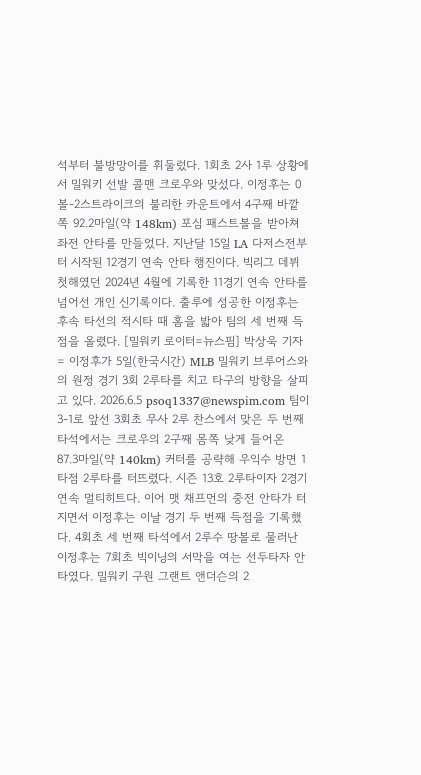석부터 불방망이를 휘둘렀다. 1회초 2사 1루 상황에서 밀워키 선발 콜맨 크로우와 맞섰다. 이정후는 0볼-2스트라이크의 불리한 카운트에서 4구째 바깥쪽 92.2마일(약 148km) 포심 패스트볼을 받아쳐 좌전 안타를 만들었다. 지난달 15일 LA 다저스전부터 시작된 12경기 연속 안타 행진이다. 빅리그 데뷔 첫해였던 2024년 4월에 기록한 11경기 연속 안타를 넘어선 개인 신기록이다. 출루에 성공한 이정후는 후속 타선의 적시타 때 홈을 밟아 팀의 세 번째 득점을 올렸다. [밀워키 로이터=뉴스핌] 박상욱 기자= 이정후가 5일(한국시간) MLB 밀워키 브루어스와의 원정 경기 3회 2루타를 치고 타구의 방향을 살피고 있다. 2026.6.5 psoq1337@newspim.com 팀이 3-1로 앞선 3회초 무사 2루 찬스에서 맞은 두 번째 타석에서는 크로우의 2구째 몸쪽 낮게 들어온 87.3마일(약 140km) 커터를 공략해 우익수 방면 1타점 2루타를 터뜨렸다. 시즌 13호 2루타이자 2경기 연속 멀티히트다. 이어 맷 채프먼의 중전 안타가 터지면서 이정후는 이날 경기 두 번째 득점을 기록했다. 4회초 세 번째 타석에서 2루수 땅볼로 물러난 이정후는 7회초 빅이닝의 서막을 여는 선두타자 안타였다. 밀워키 구원 그랜트 앤더슨의 2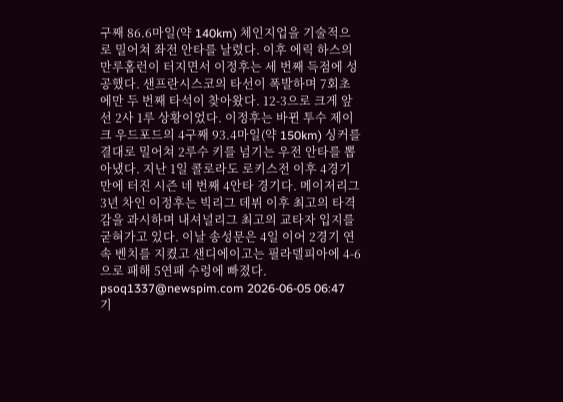구째 86.6마일(약 140km) 체인지업을 기술적으로 밀어쳐 좌전 안타를 날렸다. 이후 에릭 하스의 만루홈런이 터지면서 이정후는 세 번째 득점에 성공했다. 샌프란시스코의 타선이 폭발하며 7회초에만 두 번째 타석이 찾아왔다. 12-3으로 크게 앞선 2사 1루 상황이었다. 이정후는 바뀐 투수 제이크 우드포드의 4구째 93.4마일(약 150km) 싱커를 결대로 밀어쳐 2루수 키를 넘기는 우전 안타를 뽑아냈다. 지난 1일 콜로라도 로키스전 이후 4경기 만에 터진 시즌 네 번째 4안타 경기다. 메이저리그 3년 차인 이정후는 빅리그 데뷔 이후 최고의 타격감을 과시하며 내셔널리그 최고의 교타자 입지를 굳혀가고 있다. 이날 송성문은 4일 이어 2경기 연속 벤치를 지켰고 샌디에이고는 필라델피아에 4-6으로 패해 5연패 수렁에 빠졌다. psoq1337@newspim.com 2026-06-05 06:47
기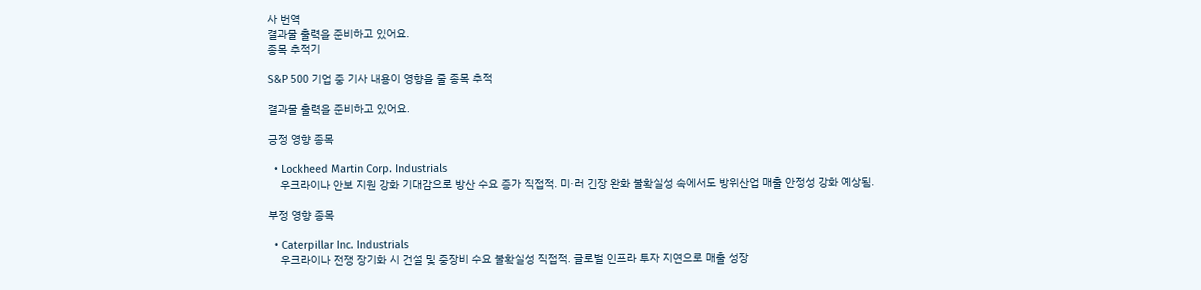사 번역
결과물 출력을 준비하고 있어요.
종목 추적기

S&P 500 기업 중 기사 내용이 영향을 줄 종목 추적

결과물 출력을 준비하고 있어요.

긍정 영향 종목

  • Lockheed Martin Corp. Industrials
    우크라이나 안보 지원 강화 기대감으로 방산 수요 증가 직접적. 미·러 긴장 완화 불확실성 속에서도 방위산업 매출 안정성 강화 예상됨.

부정 영향 종목

  • Caterpillar Inc. Industrials
    우크라이나 전쟁 장기화 시 건설 및 중장비 수요 불확실성 직접적. 글로벌 인프라 투자 지연으로 매출 성장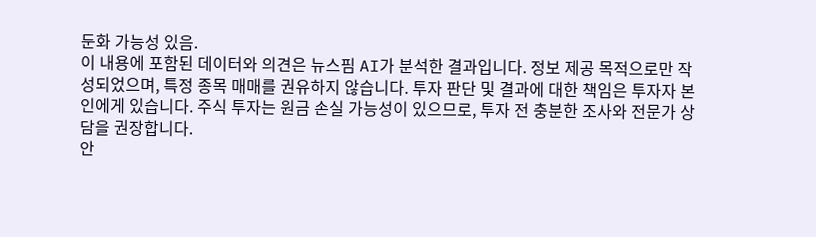둔화 가능성 있음.
이 내용에 포함된 데이터와 의견은 뉴스핌 AI가 분석한 결과입니다. 정보 제공 목적으로만 작성되었으며, 특정 종목 매매를 권유하지 않습니다. 투자 판단 및 결과에 대한 책임은 투자자 본인에게 있습니다. 주식 투자는 원금 손실 가능성이 있으므로, 투자 전 충분한 조사와 전문가 상담을 권장합니다.
안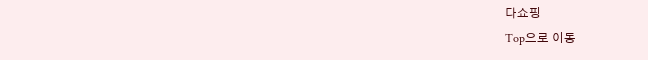다쇼핑
Top으로 이동